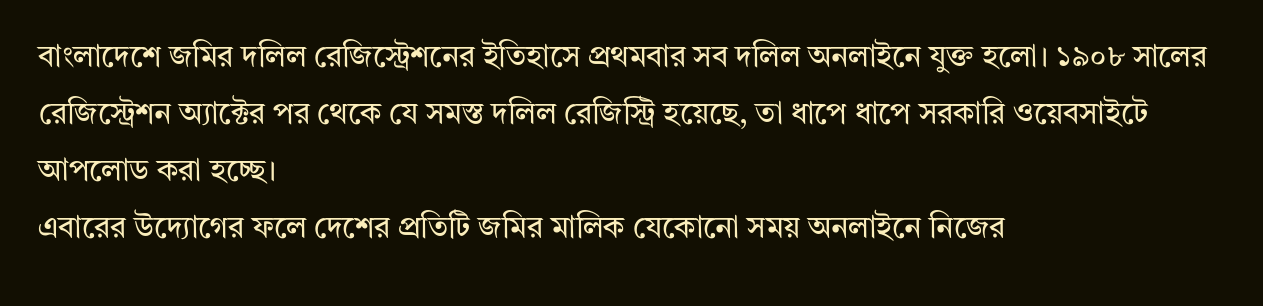বাংলাদেশে জমির দলিল রেজিস্ট্রেশনের ইতিহাসে প্রথমবার সব দলিল অনলাইনে যুক্ত হলো। ১৯০৮ সালের রেজিস্ট্রেশন অ্যাক্টের পর থেকে যে সমস্ত দলিল রেজিস্ট্রি হয়েছে, তা ধাপে ধাপে সরকারি ওয়েবসাইটে আপলোড করা হচ্ছে।
এবারের উদ্যোগের ফলে দেশের প্রতিটি জমির মালিক যেকোনো সময় অনলাইনে নিজের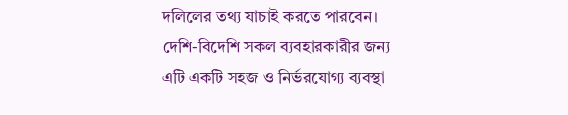দলিলের তথ্য যাচাই করতে পারবেন। দেশি-বিদেশি সকল ব্যবহারকারীর জন্য এটি একটি সহজ ও নির্ভরযোগ্য ব্যবস্থা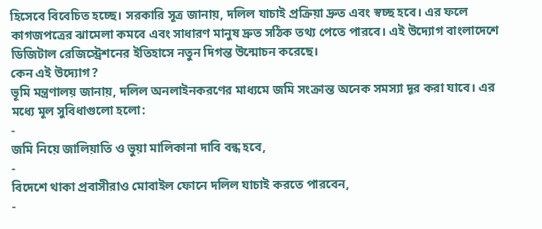হিসেবে বিবেচিত হচ্ছে। সরকারি সূত্র জানায়, দলিল যাচাই প্রক্রিয়া দ্রুত এবং স্বচ্ছ হবে। এর ফলে কাগজপত্রের ঝামেলা কমবে এবং সাধারণ মানুষ দ্রুত সঠিক তথ্য পেতে পারবে। এই উদ্যোগ বাংলাদেশে ডিজিটাল রেজিস্ট্রেশনের ইতিহাসে নতুন দিগন্ত উন্মোচন করেছে।
কেন এই উদ্যোগ?
ভূমি মন্ত্রণালয় জানায়, দলিল অনলাইনকরণের মাধ্যমে জমি সংক্রান্ত অনেক সমস্যা দূর করা যাবে। এর মধ্যে মূল সুবিধাগুলো হলো:
-
জমি নিয়ে জালিয়াতি ও ভুয়া মালিকানা দাবি বন্ধ হবে,
-
বিদেশে থাকা প্রবাসীরাও মোবাইল ফোনে দলিল যাচাই করতে পারবেন,
-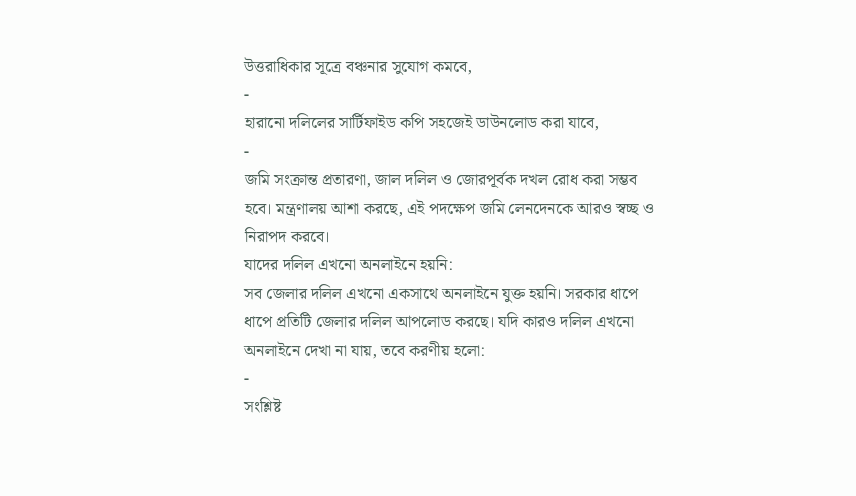উত্তরাধিকার সূত্রে বঞ্চনার সুযোগ কমবে,
-
হারানো দলিলের সার্টিফাইড কপি সহজেই ডাউনলোড করা যাবে,
-
জমি সংক্রান্ত প্রতারণা, জাল দলিল ও জোরপূর্বক দখল রোধ করা সম্ভব হবে। মন্ত্রণালয় আশা করছে, এই পদক্ষেপ জমি লেনদেনকে আরও স্বচ্ছ ও নিরাপদ করবে।
যাদের দলিল এখনো অনলাইনে হয়নি:
সব জেলার দলিল এখনো একসাথে অনলাইনে যুক্ত হয়নি। সরকার ধাপে ধাপে প্রতিটি জেলার দলিল আপলোড করছে। যদি কারও দলিল এখনো অনলাইনে দেখা না যায়, তবে করণীয় হলো:
-
সংশ্লিষ্ট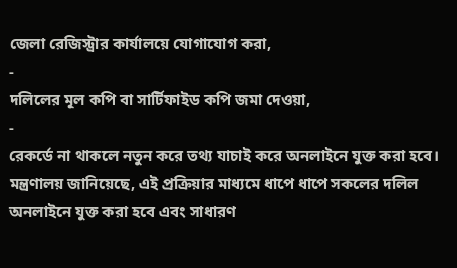জেলা রেজিস্ট্রার কার্যালয়ে যোগাযোগ করা,
-
দলিলের মূল কপি বা সার্টিফাইড কপি জমা দেওয়া,
-
রেকর্ডে না থাকলে নতুন করে তথ্য যাচাই করে অনলাইনে যুক্ত করা হবে। মন্ত্রণালয় জানিয়েছে, এই প্রক্রিয়ার মাধ্যমে ধাপে ধাপে সকলের দলিল অনলাইনে যুক্ত করা হবে এবং সাধারণ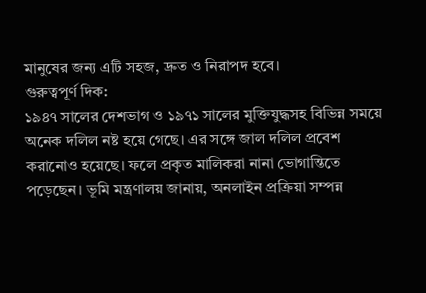মানুষের জন্য এটি সহজ, দ্রুত ও নিরাপদ হবে।
গুরুত্বপূর্ণ দিক:
১৯৪৭ সালের দেশভাগ ও ১৯৭১ সালের মুক্তিযুদ্ধসহ বিভিন্ন সময়ে অনেক দলিল নষ্ট হয়ে গেছে। এর সঙ্গে জাল দলিল প্রবেশ করানোও হয়েছে। ফলে প্রকৃত মালিকরা নানা ভোগান্তিতে পড়েছেন। ভূমি মন্ত্রণালয় জানায়, অনলাইন প্রক্রিয়া সম্পন্ন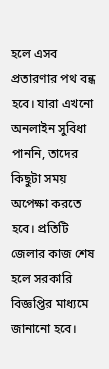হলে এসব প্রতারণার পথ বন্ধ হবে। যারা এখনো অনলাইন সুবিধা পাননি, তাদের কিছুটা সময় অপেক্ষা করতে হবে। প্রতিটি জেলার কাজ শেষ হলে সরকারি বিজ্ঞপ্তির মাধ্যমে জানানো হবে।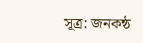সূত্র: জনকন্ঠ